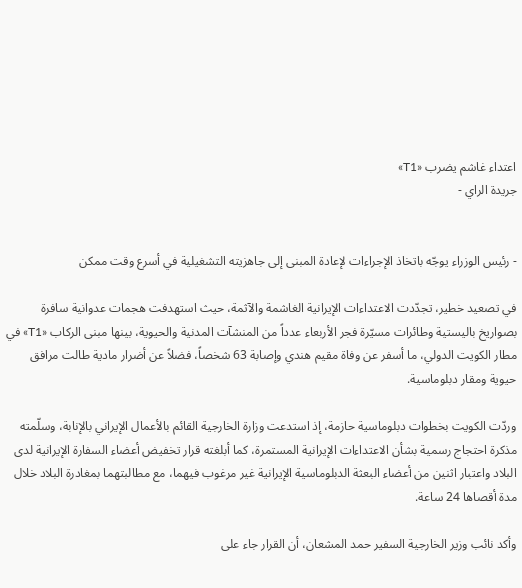اعتداء غاشم يضرب «T1»
جريدة الراي -


- رئيس الوزراء يوجّه باتخاذ الإجراءات لإعادة المبنى إلى جاهزيته التشغيلية في أسرع وقت ممكن

في تصعيد خطير، تجدّدت الاعتداءات الإيرانية الغاشمة والآثمة، حيث استهدفت هجمات عدوانية سافرة بصواريخ باليستية وطائرات مسيّرة فجر الأربعاء عدداً من المنشآت المدنية والحيوية، بينها مبنى الركاب «T1» في مطار الكويت الدولي، ما أسفر عن وفاة مقيم هندي وإصابة 63 شخصاً، فضلاً عن أضرار مادية طالت مرافق حيوية ومقار دبلوماسية.

وردّت الكويت بخطوات دبلوماسية حازمة، إذ استدعت وزارة الخارجية القائم بالأعمال الإيراني بالإنابة، وسلّمته مذكرة احتجاج رسمية بشأن الاعتداءات الإيرانية المستمرة، كما أبلغته قرار تخفيض أعضاء السفارة الإيرانية لدى البلاد واعتبار اثنين من أعضاء البعثة الدبلوماسية الإيرانية غير مرغوب فيهما، مع مطالبتهما بمغادرة البلاد خلال مدة أقصاها 24 ساعة.

وأكد نائب وزير الخارجية السفير حمد المشعان، أن القرار جاء على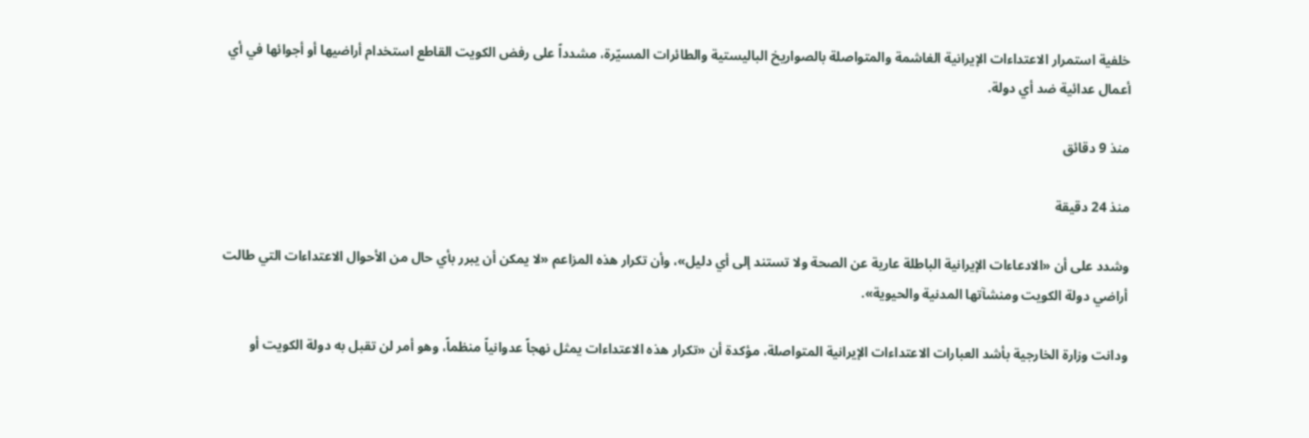خلفية استمرار الاعتداءات الإيرانية الغاشمة والمتواصلة بالصواريخ الباليستية والطائرات المسيّرة، مشدداً على رفض الكويت القاطع استخدام أراضيها أو أجوائها في أي أعمال عدائية ضد أي دولة.

منذ 9 دقائق

منذ 24 دقيقة

وشدد على أن «الادعاءات الإيرانية الباطلة عارية عن الصحة ولا تستند إلى أي دليل»، وأن تكرار هذه المزاعم «لا يمكن أن يبرر بأي حال من الأحوال الاعتداءات التي طالت أراضي دولة الكويت ومنشآتها المدنية والحيوية».

ودانت وزارة الخارجية بأشد العبارات الاعتداءات الإيرانية المتواصلة، مؤكدة أن «تكرار هذه الاعتداءات يمثل نهجاً عدوانياً منظماً، وهو أمر لن تقبل به دولة الكويت أو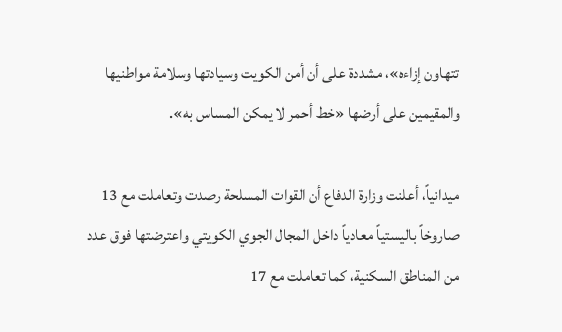تتهاون إزاءه»، مشددة على أن أمن الكويت وسيادتها وسلامة مواطنيها والمقيمين على أرضها «خط أحمر لا يمكن المساس به».

ميدانياً، أعلنت وزارة الدفاع أن القوات المسلحة رصدت وتعاملت مع 13 صاروخاً باليستياً معادياً داخل المجال الجوي الكويتي واعترضتها فوق عدد من المناطق السكنية، كما تعاملت مع 17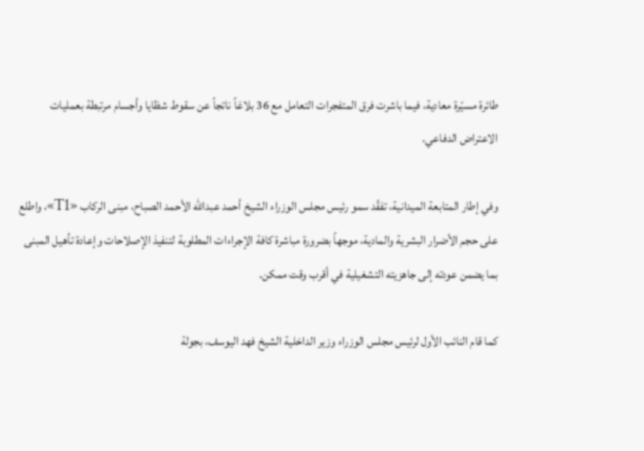طائرة مسيّرة معادية، فيما باشرت فرق المتفجرات التعامل مع 36 بلاغاً ناتجاً عن سقوط شظايا وأجسام مرتبطة بعمليات الاعتراض الدفاعي.

وفي إطار المتابعة الميدانية، تفقّد سمو رئيس مجلس الوزراء الشيخ أحمد عبدالله الأحمد الصباح، مبنى الركاب «T1»، واطلع على حجم الأضرار البشرية والمادية، موجهاً بضرورة مباشرة كافة الإجراءات المطلوبة لتنفيذ الإصلاحات وإعادة تأهيل المبنى بما يضمن عودته إلى جاهزيته التشغيلية في أقرب وقت ممكن.

كما قام النائب الأول لرئيس مجلس الوزراء وزير الداخلية الشيخ فهد اليوسف، بجولة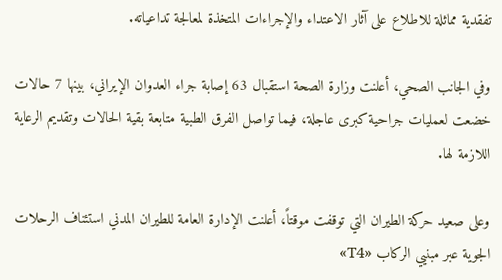تفقدية مماثلة للاطلاع على آثار الاعتداء والإجراءات المتخذة لمعالجة تداعياته.

وفي الجانب الصحي، أعلنت وزارة الصحة استقبال 63 إصابة جراء العدوان الإيراني، بينها 7 حالات خضعت لعمليات جراحية كبرى عاجلة، فيما تواصل الفرق الطبية متابعة بقية الحالات وتقديم الرعاية اللازمة لها.

وعلى صعيد حركة الطيران التي توقفت موقتاً، أعلنت الإدارة العامة للطيران المدني استئناف الرحلات الجوية عبر مبنيي الركاب «T4»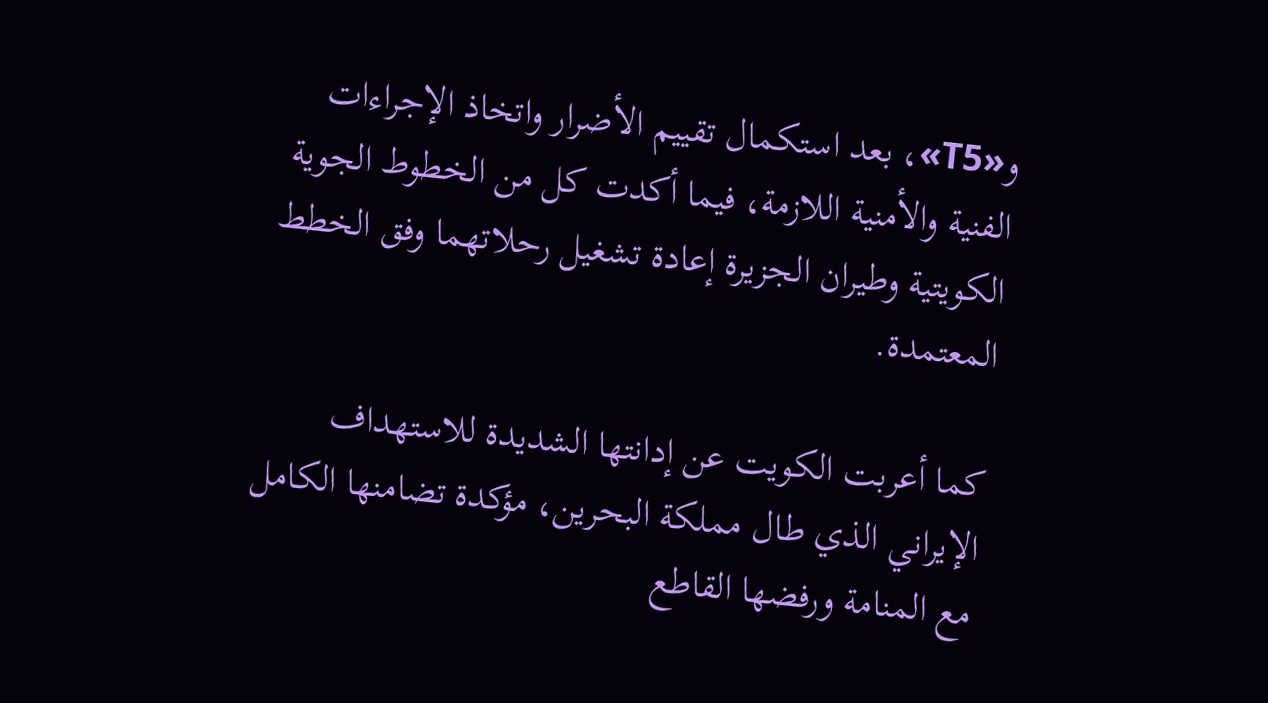و«T5»، بعد استكمال تقييم الأضرار واتخاذ الإجراءات الفنية والأمنية اللازمة، فيما أكدت كل من الخطوط الجوية الكويتية وطيران الجزيرة إعادة تشغيل رحلاتهما وفق الخطط المعتمدة.

كما أعربت الكويت عن إدانتها الشديدة للاستهداف الإيراني الذي طال مملكة البحرين، مؤكدة تضامنها الكامل مع المنامة ورفضها القاطع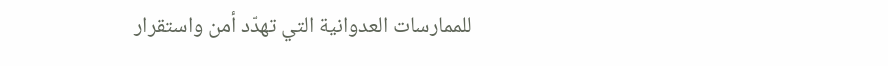للممارسات العدوانية التي تهدّد أمن واستقرار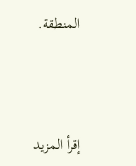المنطقة.



إقرأ المزيد